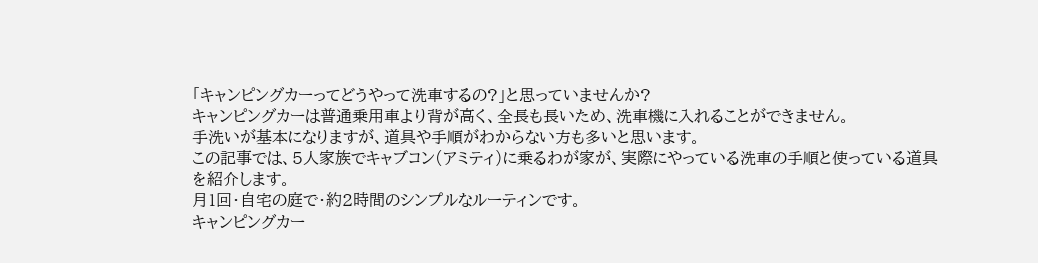「キャンピングカーってどうやって洗車するの?」と思っていませんか?
キャンピングカーは普通乗用車より背が高く、全長も長いため、洗車機に入れることができません。
手洗いが基本になりますが、道具や手順がわからない方も多いと思います。
この記事では、5人家族でキャブコン(アミティ)に乗るわが家が、実際にやっている洗車の手順と使っている道具を紹介します。
月1回・自宅の庭で・約2時間のシンプルなルーティンです。
キャンピングカー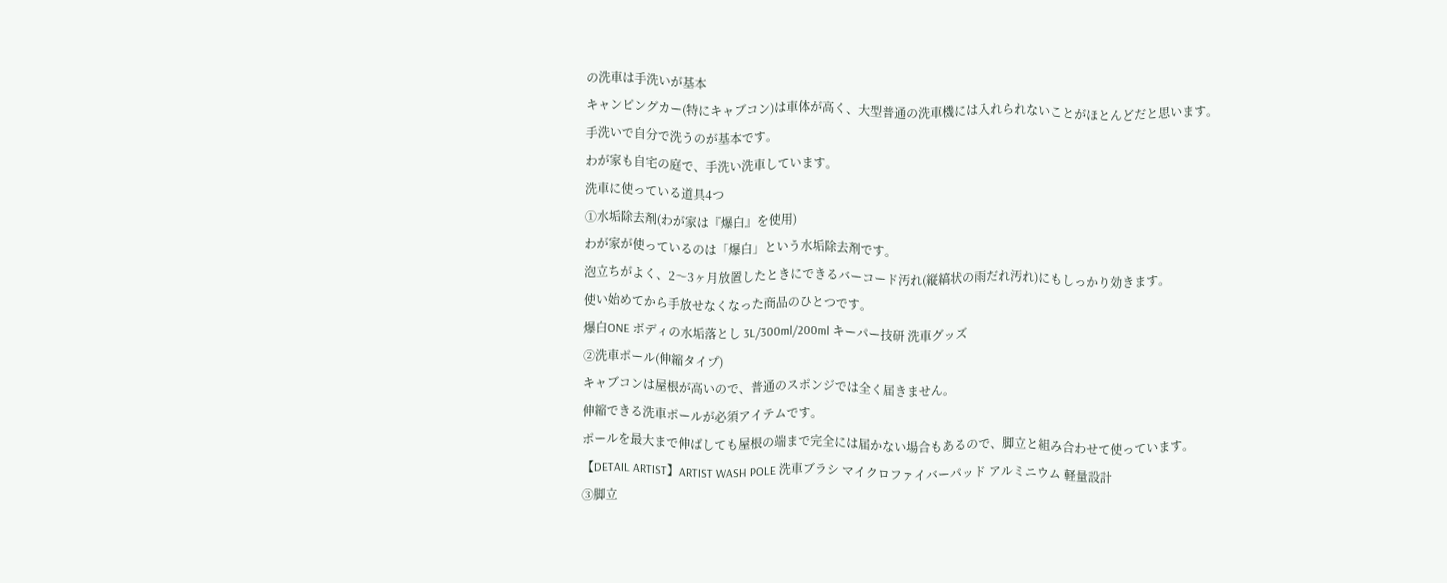の洗車は手洗いが基本
キャンピングカー(特にキャブコン)は車体が高く、大型普通の洗車機には入れられないことがほとんどだと思います。
手洗いで自分で洗うのが基本です。
わが家も自宅の庭で、手洗い洗車しています。
洗車に使っている道具4つ
①水垢除去剤(わが家は『爆白』を使用)
わが家が使っているのは「爆白」という水垢除去剤です。
泡立ちがよく、2〜3ヶ月放置したときにできるバーコード汚れ(縦縞状の雨だれ汚れ)にもしっかり効きます。
使い始めてから手放せなくなった商品のひとつです。
爆白ONE ボディの水垢落とし 3L/300ml/200ml キーパー技研 洗車グッズ
②洗車ポール(伸縮タイプ)
キャブコンは屋根が高いので、普通のスポンジでは全く届きません。
伸縮できる洗車ポールが必須アイテムです。
ポールを最大まで伸ばしても屋根の端まで完全には届かない場合もあるので、脚立と組み合わせて使っています。
【DETAIL ARTIST】ARTIST WASH POLE 洗車ブラシ マイクロファイバーパッド アルミニウム 軽量設計
③脚立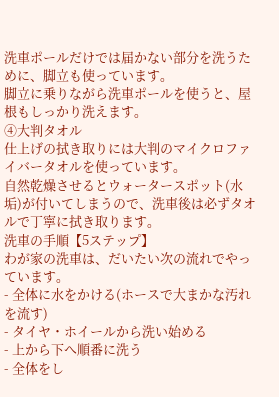洗車ポールだけでは届かない部分を洗うために、脚立も使っています。
脚立に乗りながら洗車ポールを使うと、屋根もしっかり洗えます。
④大判タオル
仕上げの拭き取りには大判のマイクロファイバータオルを使っています。
自然乾燥させるとウォータースポット(水垢)が付いてしまうので、洗車後は必ずタオルで丁寧に拭き取ります。
洗車の手順【5ステップ】
わが家の洗車は、だいたい次の流れでやっています。
- 全体に水をかける(ホースで大まかな汚れを流す)
- タイヤ・ホイールから洗い始める
- 上から下へ順番に洗う
- 全体をし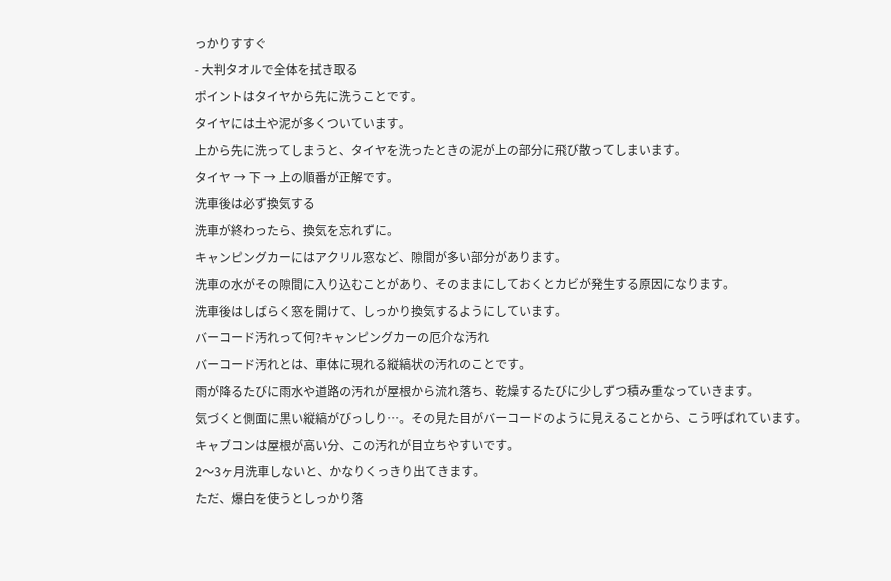っかりすすぐ
- 大判タオルで全体を拭き取る
ポイントはタイヤから先に洗うことです。
タイヤには土や泥が多くついています。
上から先に洗ってしまうと、タイヤを洗ったときの泥が上の部分に飛び散ってしまいます。
タイヤ → 下 → 上の順番が正解です。
洗車後は必ず換気する
洗車が終わったら、換気を忘れずに。
キャンピングカーにはアクリル窓など、隙間が多い部分があります。
洗車の水がその隙間に入り込むことがあり、そのままにしておくとカビが発生する原因になります。
洗車後はしばらく窓を開けて、しっかり換気するようにしています。
バーコード汚れって何?キャンピングカーの厄介な汚れ
バーコード汚れとは、車体に現れる縦縞状の汚れのことです。
雨が降るたびに雨水や道路の汚れが屋根から流れ落ち、乾燥するたびに少しずつ積み重なっていきます。
気づくと側面に黒い縦縞がびっしり…。その見た目がバーコードのように見えることから、こう呼ばれています。
キャブコンは屋根が高い分、この汚れが目立ちやすいです。
2〜3ヶ月洗車しないと、かなりくっきり出てきます。
ただ、爆白を使うとしっかり落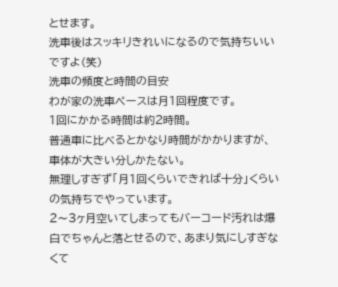とせます。
洗車後はスッキリきれいになるので気持ちいいですよ(笑)
洗車の頻度と時間の目安
わが家の洗車ペースは月1回程度です。
1回にかかる時間は約2時間。
普通車に比べるとかなり時間がかかりますが、車体が大きい分しかたない。
無理しすぎず「月1回くらいできれば十分」くらいの気持ちでやっています。
2〜3ヶ月空いてしまってもバーコード汚れは爆白でちゃんと落とせるので、あまり気にしすぎなくて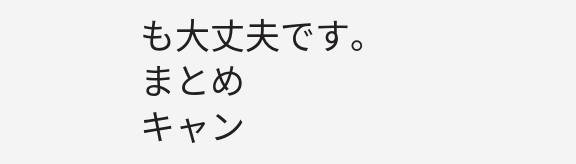も大丈夫です。
まとめ
キャン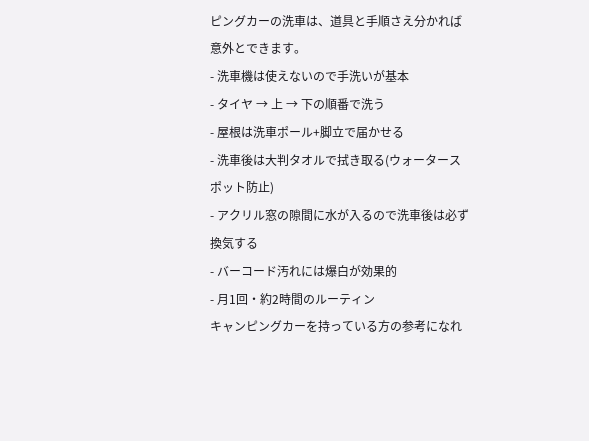ピングカーの洗車は、道具と手順さえ分かれば意外とできます。
- 洗車機は使えないので手洗いが基本
- タイヤ → 上 → 下の順番で洗う
- 屋根は洗車ポール+脚立で届かせる
- 洗車後は大判タオルで拭き取る(ウォータースポット防止)
- アクリル窓の隙間に水が入るので洗車後は必ず換気する
- バーコード汚れには爆白が効果的
- 月1回・約2時間のルーティン
キャンピングカーを持っている方の参考になれ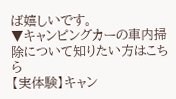ば嬉しいです。
▼キャンピングカーの車内掃除について知りたい方はこちら
【実体験】キャン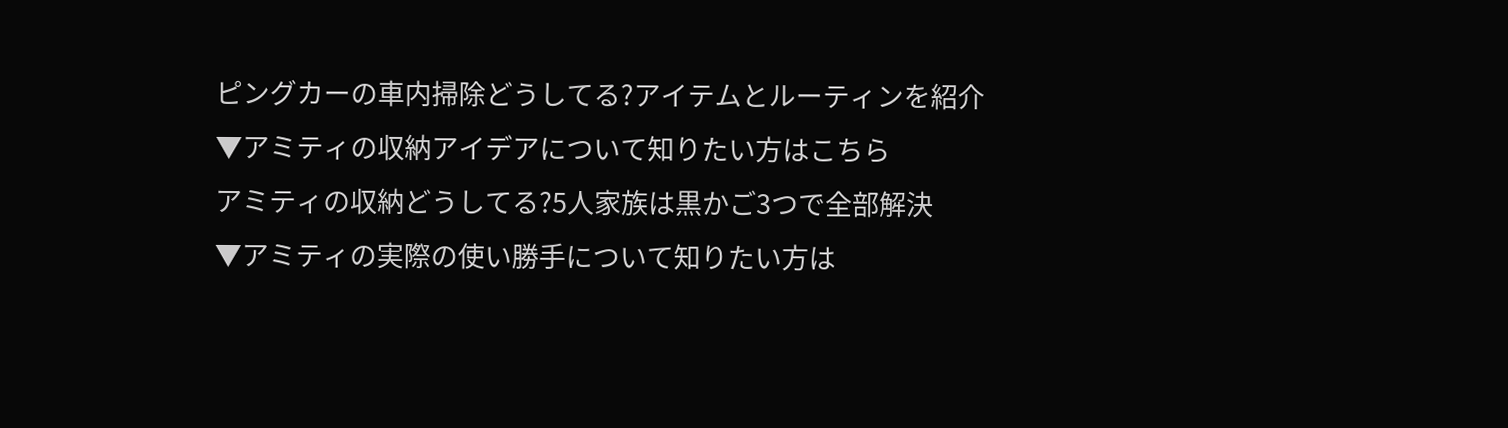ピングカーの車内掃除どうしてる?アイテムとルーティンを紹介
▼アミティの収納アイデアについて知りたい方はこちら
アミティの収納どうしてる?5人家族は黒かご3つで全部解決
▼アミティの実際の使い勝手について知りたい方は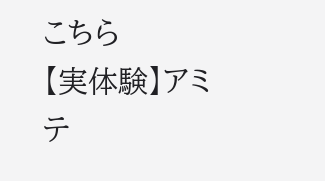こちら
【実体験】アミテ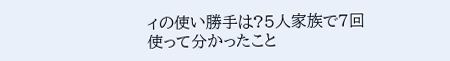ィの使い勝手は?5人家族で7回使って分かったこと